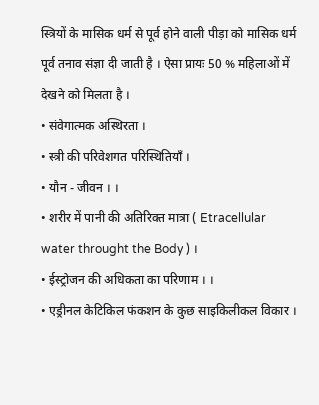स्त्रियों के मासिक धर्म से पूर्व होने वाली पीड़ा को मासिक धर्म पूर्व तनाव संज्ञा दी जाती है । ऐसा प्रायः 50 % महिलाओं में देखने को मिलता है ।
• संवेगात्मक अस्थिरता ।
• स्त्री की परिवेशगत परिस्थितियाँ ।
• यौन - जीवन । ।
• शरीर में पानी की अतिरिक्त मात्रा ( Etracellular water throught the Body ) ।
• ईस्ट्रोजन की अधिकता का परिणाम । ।
• एड्रीनल केटिकिल फंकशन के कुछ साइकिलीकल विकार ।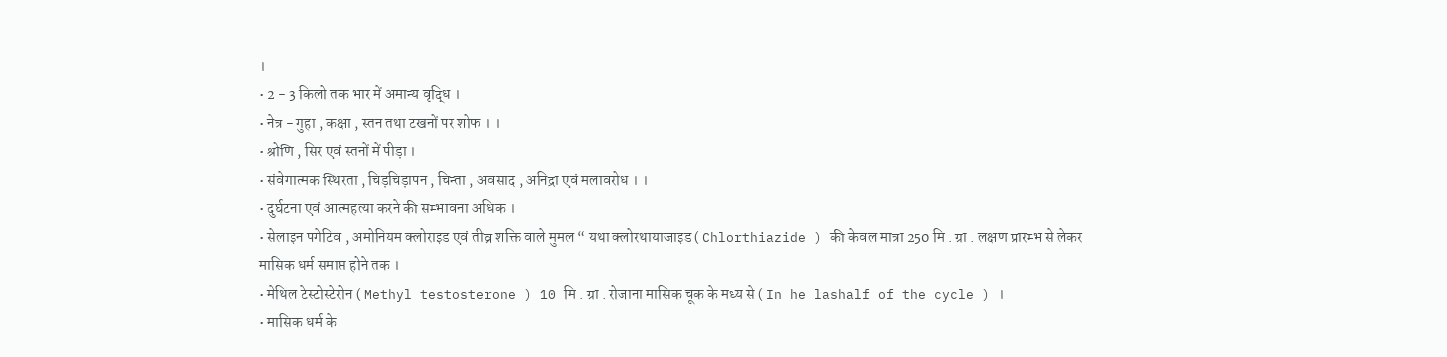।
• 2 - 3 किलो तक भार में अमान्य वृद्धि ।
• नेत्र - गुहा , कक्षा , स्तन तथा टखनों पर शोफ । ।
• श्रोणि , सिर एवं स्तनों में पीड़ा ।
• संवेगात्मक स्थिरता , चिड़चिड़ापन , चिन्ता , अवसाद , अनिद्रा एवं मलावरोध । ।
• दुर्घटना एवं आत्महत्या करने की सम्भावना अधिक ।
• सेलाइन पगेटिव , अमोनियम क्लोराइड एवं तीव्र शक्ति वाले मुमल “ यथा क्लोरथायाजाइड ( Chlorthiazide ) की केवल मात्रा 250 मि . ग्रा . लक्षण प्रारम्भ से लेकर मासिक धर्म समाप्त होने तक ।
• मेथिल टेस्टोस्टेरोन ( Methyl testosterone ) 10 मि . ग्रा . रोजाना मासिक चूक के मध्य से ( In he lashalf of the cycle ) ।
• मासिक धर्म के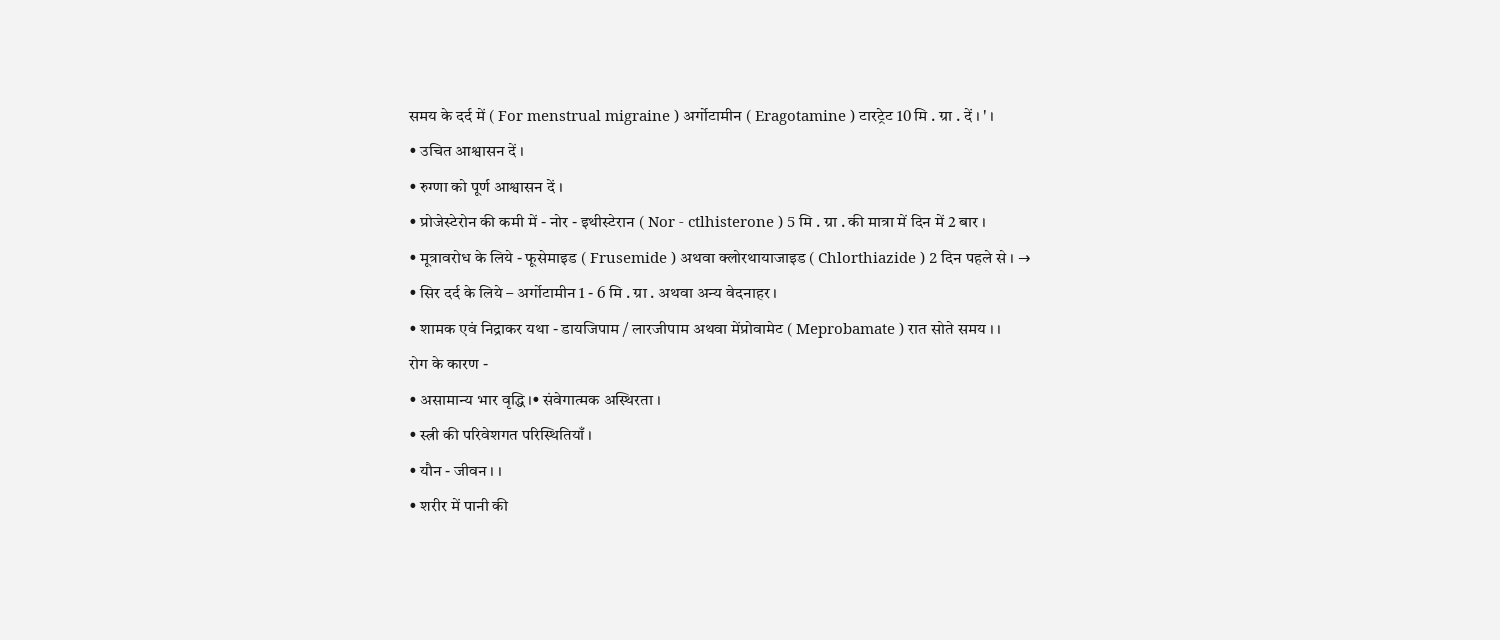समय के दर्द में ( For menstrual migraine ) अर्गोटामीन ( Eragotamine ) टारट्रेट 10 मि . ग्रा . दें । ' ।
• उचित आश्वासन दें ।
• रुग्णा को पूर्ण आश्वासन दें ।
• प्रोजेस्टेरोन की कमी में - नोर - इथीस्टेरान ( Nor - ctlhisterone ) 5 मि . ग्रा . की मात्रा में दिन में 2 बार ।
• मूत्रावरोध के लिये - फूसेमाइड ( Frusemide ) अथवा क्लोरथायाजाइड ( Chlorthiazide ) 2 दिन पहले से । →
• सिर दर्द के लिये – अर्गोटामीन 1 - 6 मि . ग्रा . अथवा अन्य वेदनाहर ।
• शामक एवं निद्राकर यथा - डायजिपाम / लारजीपाम अथवा मेंप्रोवामेट ( Meprobamate ) रात सोते समय । ।
रोग के कारण -
• असामान्य भार वृद्धि ।• संवेगात्मक अस्थिरता ।
• स्त्री की परिवेशगत परिस्थितियाँ ।
• यौन - जीवन । ।
• शरीर में पानी की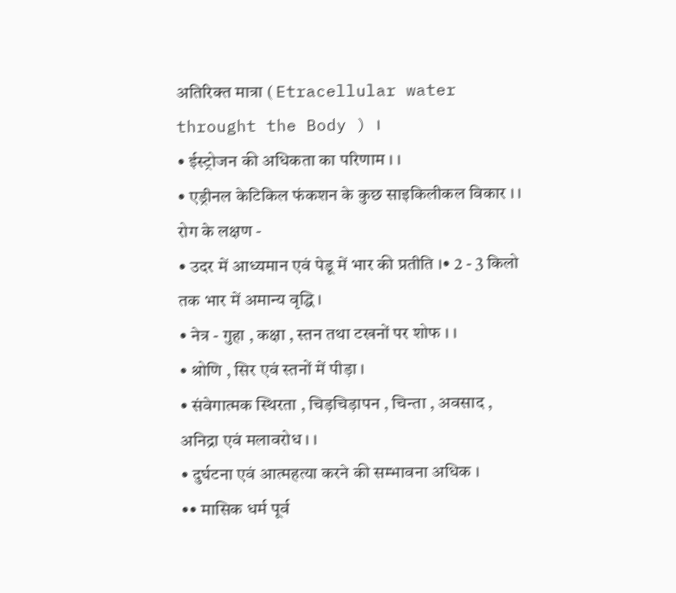अतिरिक्त मात्रा ( Etracellular water throught the Body ) ।
• ईस्ट्रोजन की अधिकता का परिणाम । ।
• एड्रीनल केटिकिल फंकशन के कुछ साइकिलीकल विकार । ।
रोग के लक्षण -
• उदर में आध्यमान एवं पेडू में भार की प्रतीति ।• 2 - 3 किलो तक भार में अमान्य वृद्धि ।
• नेत्र - गुहा , कक्षा , स्तन तथा टखनों पर शोफ । ।
• श्रोणि , सिर एवं स्तनों में पीड़ा ।
• संवेगात्मक स्थिरता , चिड़चिड़ापन , चिन्ता , अवसाद , अनिद्रा एवं मलावरोध । ।
• दुर्घटना एवं आत्महत्या करने की सम्भावना अधिक ।
•• मासिक धर्म पूर्व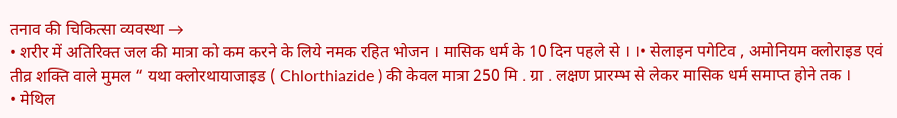तनाव की चिकित्सा व्यवस्था →
• शरीर में अतिरिक्त जल की मात्रा को कम करने के लिये नमक रहित भोजन । मासिक धर्म के 10 दिन पहले से । ।• सेलाइन पगेटिव , अमोनियम क्लोराइड एवं तीव्र शक्ति वाले मुमल “ यथा क्लोरथायाजाइड ( Chlorthiazide ) की केवल मात्रा 250 मि . ग्रा . लक्षण प्रारम्भ से लेकर मासिक धर्म समाप्त होने तक ।
• मेथिल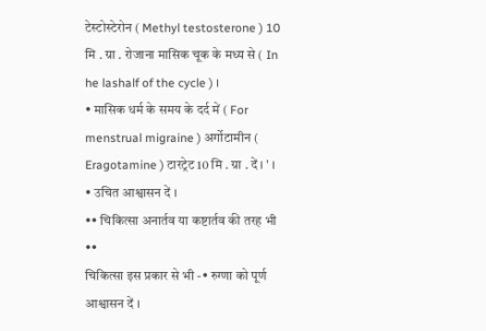टेस्टोस्टेरोन ( Methyl testosterone ) 10 मि . ग्रा . रोजाना मासिक चूक के मध्य से ( In he lashalf of the cycle ) ।
• मासिक धर्म के समय के दर्द में ( For menstrual migraine ) अर्गोटामीन ( Eragotamine ) टारट्रेट 10 मि . ग्रा . दें । ' ।
• उचित आश्वासन दें ।
•• चिकित्सा अनार्तव या कष्टार्तव की तरह भी ••
चिकित्सा इस प्रकार से भी -• रुग्णा को पूर्ण आश्वासन दें ।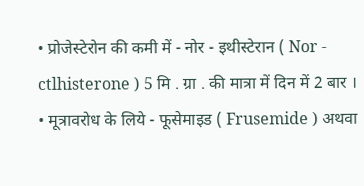• प्रोजेस्टेरोन की कमी में - नोर - इथीस्टेरान ( Nor - ctlhisterone ) 5 मि . ग्रा . की मात्रा में दिन में 2 बार ।
• मूत्रावरोध के लिये - फूसेमाइड ( Frusemide ) अथवा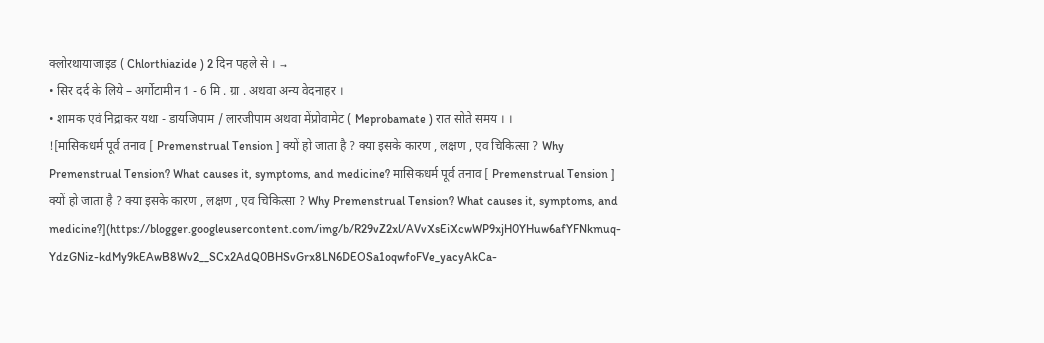क्लोरथायाजाइड ( Chlorthiazide ) 2 दिन पहले से । →
• सिर दर्द के लिये – अर्गोटामीन 1 - 6 मि . ग्रा . अथवा अन्य वेदनाहर ।
• शामक एवं निद्राकर यथा - डायजिपाम / लारजीपाम अथवा मेंप्रोवामेट ( Meprobamate ) रात सोते समय । ।
![मासिकधर्म पूर्व तनाव [ Premenstrual Tension ] क्यों हो जाता है ? क्या इसके कारण , लक्षण , एव चिकित्सा ? Why Premenstrual Tension? What causes it, symptoms, and medicine? मासिकधर्म पूर्व तनाव [ Premenstrual Tension ] क्यों हो जाता है ? क्या इसके कारण , लक्षण , एव चिकित्सा ? Why Premenstrual Tension? What causes it, symptoms, and medicine?](https://blogger.googleusercontent.com/img/b/R29vZ2xl/AVvXsEiXcwWP9xjH0YHuw6afYFNkmuq-YdzGNiz-kdMy9kEAwB8Wv2__SCx2AdQ0BHSvGrx8LN6DEOSa1oqwfoFVe_yacyAkCa-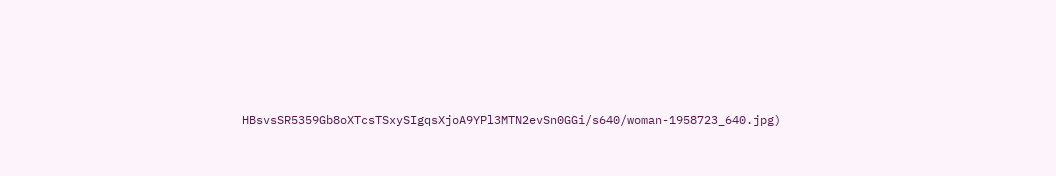HBsvsSR5359Gb8oXTcsTSxySIgqsXjoA9YPl3MTN2evSn0GGi/s640/woman-1958723_640.jpg)